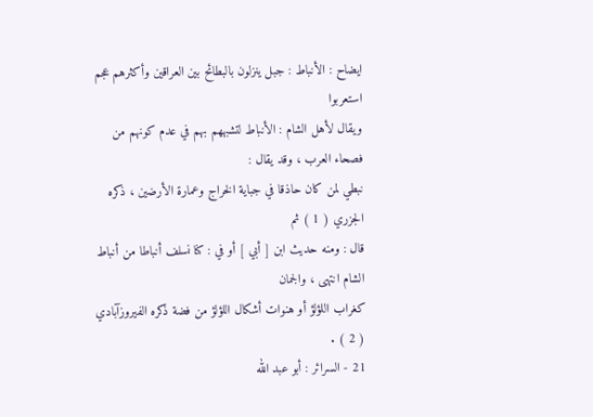ايضاح : الأنباط : جبل ينزلون بالبطائح بين العراقين وأكثرهم عجم استعربوا
ويقال لأهل الشام : الأنباط لتشبههم بهم في عدم كونهم من فصحاء العرب ، وقد يقال :
نبطي لمن كان حاذقا في جباية الخراج وعمارة الأرضين ، ذكره الجزري ( 1 ) ثم
قال : ومنه حديث ابن [ أبي ] أو في : كنا نسلف أنباطا من أنباط الشام انتهى ، والجمان
كغراب اللؤلؤ أو هنوات أشكال اللؤلؤ من فضة ذكره الفيروزآبادي ( 2 ) .
21 - السرائر : أبو عبد الله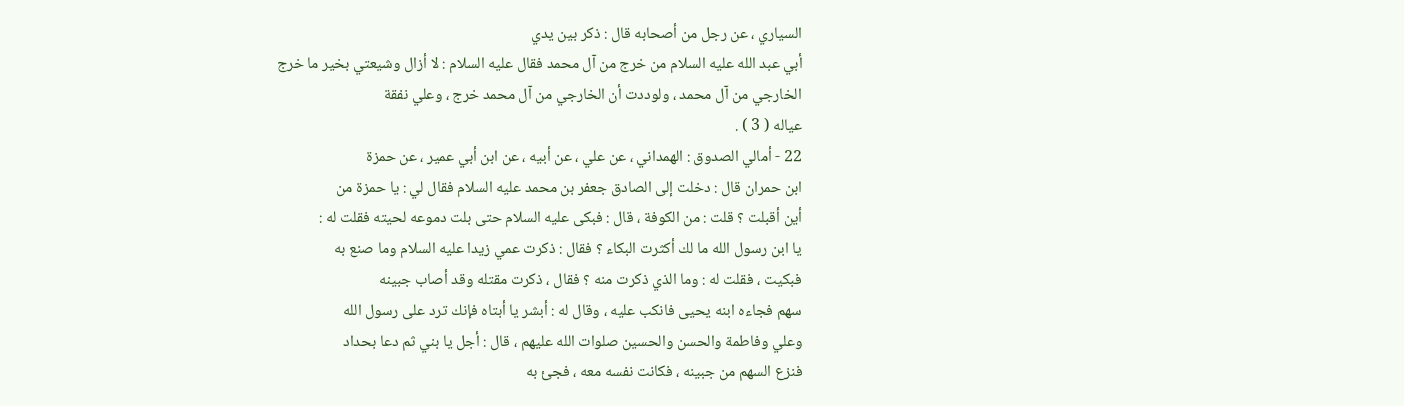السياري ، عن رجل من أصحابه قال : ذكر بين يدي
أبي عبد الله عليه السلام من خرج من آل محمد فقال عليه السلام : لا أزال وشيعتي بخير ما خرج
الخارجي من آل محمد ، ولوددت أن الخارجي من آل محمد خرج ، وعلي نفقة
عياله ( 3 ) .
22 - أمالي الصدوق : الهمداني ، عن علي ، عن أبيه ، عن ابن أبي عمير ، عن حمزة
ابن حمران قال : دخلت إلى الصادق جعفر بن محمد عليه السلام فقال لي : يا حمزة من
أين أقبلت ؟ قلت : من الكوفة ، قال : فبكى عليه السلام حتى بلت دموعه لحيته فقلت له :
يا ابن رسول الله ما لك أكثرت البكاء ؟ فقال : ذكرت عمي زيدا عليه السلام وما صنع به
فبكيت ، فقلت له : وما الذي ذكرت منه ؟ فقال ، ذكرت مقتله وقد أصاب جبينه
سهم فجاءه ابنه يحيى فانكب عليه ، وقال له : أبشر يا أبتاه فإنك ترد على رسول الله
وعلي وفاطمة والحسن والحسين صلوات الله عليهم ، قال : أجل يا بني ثم دعا بحداد
فنزع السهم من جبينه ، فكانت نفسه معه ، فجئ به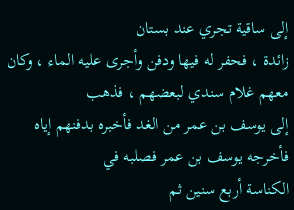إلى ساقية تجري عند بستان
زائدة ، فحفر له فيها ودفن وأجرى عليه الماء ، وكان معهم غلام سندي لبعضهم ، فذهب
إلى يوسف بن عمر من الغد فأخبره بدفنهم إياه فأخرجه يوسف بن عمر فصلبه في
الكناسة أربع سنين ثم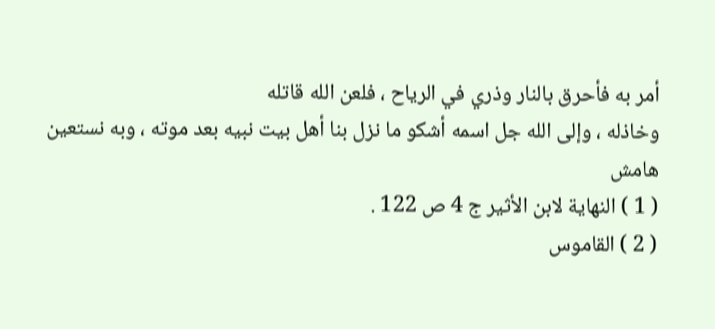أمر به فأحرق بالنار وذري في الرياح ، فلعن الله قاتله
وخاذله ، وإلى الله جل اسمه أشكو ما نزل بنا أهل بيت نبيه بعد موته ، وبه نستعين
هامش
( 1 ) النهاية لابن الأثير ج 4 ص 122 .
( 2 ) القاموس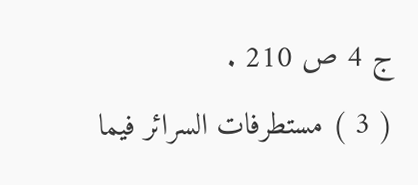ج 4 ص 210 .
( 3 ) مستطرفات السرائر فيما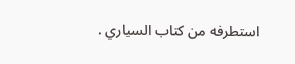استطرفه من كتاب السياري .